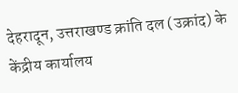देहरादून, उत्तराखण्ड क्रांति दल (उक्रांद) के केंद्रीय कार्यालय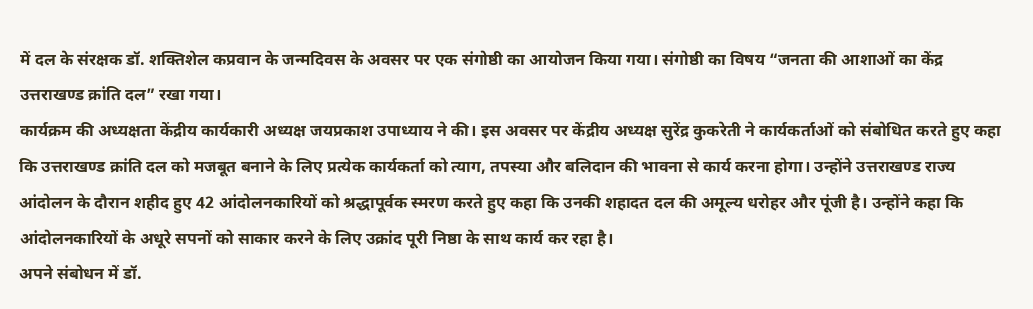में दल के संरक्षक डॉ. शक्तिशेल कप्रवान के जन्मदिवस के अवसर पर एक संगोष्ठी का आयोजन किया गया। संगोष्ठी का विषय “जनता की आशाओं का केंद्र उत्तराखण्ड क्रांति दल” रखा गया।
कार्यक्रम की अध्यक्षता केंद्रीय कार्यकारी अध्यक्ष जयप्रकाश उपाध्याय ने की। इस अवसर पर केंद्रीय अध्यक्ष सुरेंद्र कुकरेती ने कार्यकर्ताओं को संबोधित करते हुए कहा कि उत्तराखण्ड क्रांति दल को मजबूत बनाने के लिए प्रत्येक कार्यकर्ता को त्याग, तपस्या और बलिदान की भावना से कार्य करना होगा। उन्होंने उत्तराखण्ड राज्य आंदोलन के दौरान शहीद हुए 42 आंदोलनकारियों को श्रद्धापूर्वक स्मरण करते हुए कहा कि उनकी शहादत दल की अमूल्य धरोहर और पूंजी है। उन्होंने कहा कि आंदोलनकारियों के अधूरे सपनों को साकार करने के लिए उक्रांद पूरी निष्ठा के साथ कार्य कर रहा है।
अपने संबोधन में डॉ.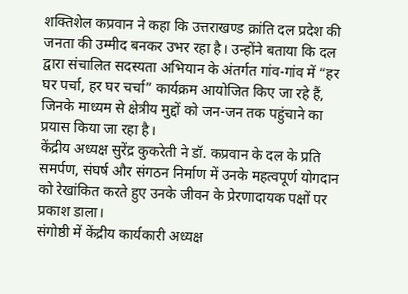शक्तिशेल कप्रवान ने कहा कि उत्तराखण्ड क्रांति दल प्रदेश की जनता की उम्मीद बनकर उभर रहा है। उन्होंने बताया कि दल द्वारा संचालित सदस्यता अभियान के अंतर्गत गांव-गांव में “हर घर पर्चा, हर घर चर्चा” कार्यक्रम आयोजित किए जा रहे हैं, जिनके माध्यम से क्षेत्रीय मुद्दों को जन-जन तक पहुंचाने का प्रयास किया जा रहा है।
केंद्रीय अध्यक्ष सुरेंद्र कुकरेती ने डॉ. कप्रवान के दल के प्रति समर्पण, संघर्ष और संगठन निर्माण में उनके महत्वपूर्ण योगदान को रेखांकित करते हुए उनके जीवन के प्रेरणादायक पक्षों पर प्रकाश डाला।
संगोष्ठी में केंद्रीय कार्यकारी अध्यक्ष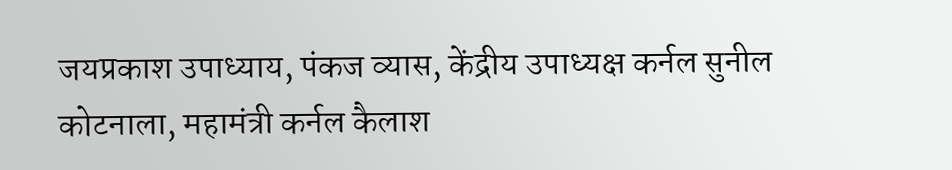जयप्रकाश उपाध्याय, पंकज व्यास, केंद्रीय उपाध्यक्ष कर्नल सुनील कोटनाला, महामंत्री कर्नल कैलाश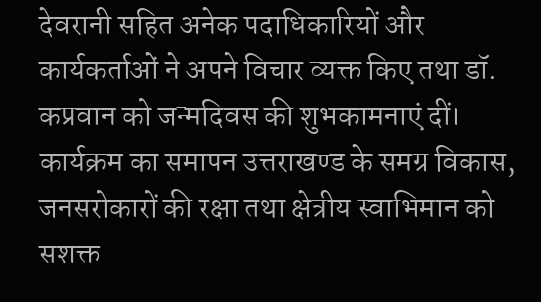देवरानी सहित अनेक पदाधिकारियों और कार्यकर्ताओं ने अपने विचार व्यक्त किए तथा डॉ. कप्रवान को जन्मदिवस की शुभकामनाएं दीं।
कार्यक्रम का समापन उत्तराखण्ड के समग्र विकास, जनसरोकारों की रक्षा तथा क्षेत्रीय स्वाभिमान को सशक्त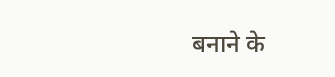बनाने के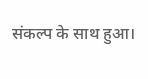संकल्प के साथ हुआ।